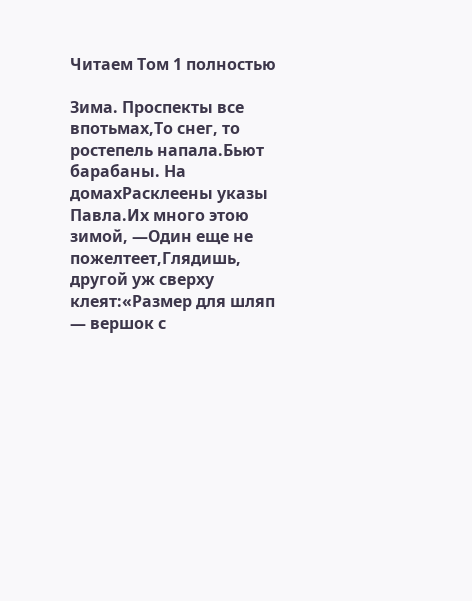Читаем Том 1 полностью

Зима. Проспекты все впотьмах,То снег, то ростепель напала.Бьют барабаны. На домахРасклеены указы Павла.Их много этою зимой, —Один еще не пожелтеет,Глядишь, другой уж сверху клеят:«Размер для шляп — вершок с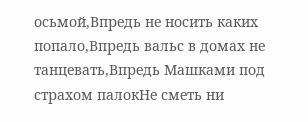осьмой,Впредь не носить каких попало,Впредь вальс в домах не танцевать,Впредь Машками под страхом палокНе сметь ни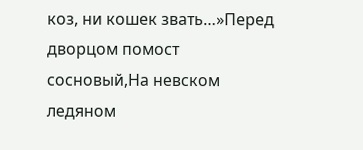коз, ни кошек звать…»Перед дворцом помост сосновый,На невском ледяном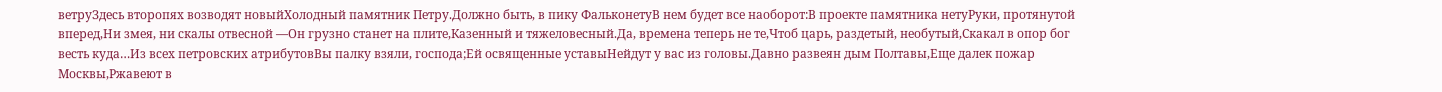ветруЗдесь второпях возводят новыйХолодный памятник Петру.Должно быть, в пику ФальконетуВ нем будет все наоборот:В проекте памятника нетуРуки, протянутой вперед,Ни змея, ни скалы отвесной —Он грузно станет на плите,Казенный и тяжеловесный.Да, времена теперь не те,Чтоб царь, раздетый, необутый,Скакал в опор бог весть куда…Из всех петровских атрибутовВы палку взяли, господа;Ей освященные уставыНейдут у вас из головы.Давно развеян дым Полтавы,Еще далек пожар Москвы,Ржавеют в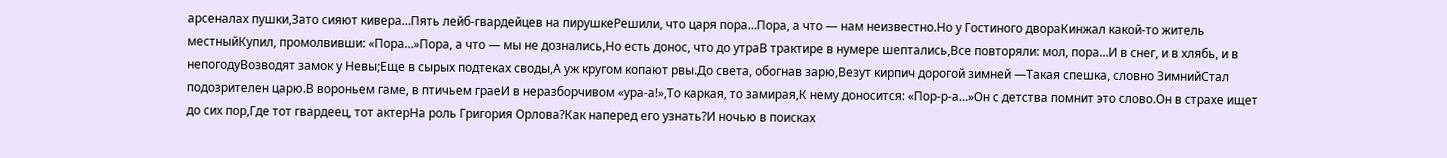арсеналах пушки,Зато сияют кивера…Пять лейб-гвардейцев на пирушкеРешили, что царя пора…Пора, а что — нам неизвестно.Но у Гостиного двораКинжал какой-то житель местныйКупил, промолвивши: «Пора…»Пора, а что — мы не дознались,Но есть донос, что до утраВ трактире в нумере шептались,Все повторяли: мол, пора…И в снег, и в хлябь, и в непогодуВозводят замок у Невы;Еще в сырых подтеках своды,А уж кругом копают рвы.До света, обогнав зарю,Везут кирпич дорогой зимней —Такая спешка, словно ЗимнийСтал подозрителен царю.В вороньем гаме, в птичьем граеИ в неразборчивом «ура-а!»,То каркая, то замирая,К нему доносится: «Пор-р-а…»Он с детства помнит это слово.Он в страхе ищет до сих пор,Где тот гвардеец, тот актерНа роль Григория Орлова?Как наперед его узнать?И ночью в поисках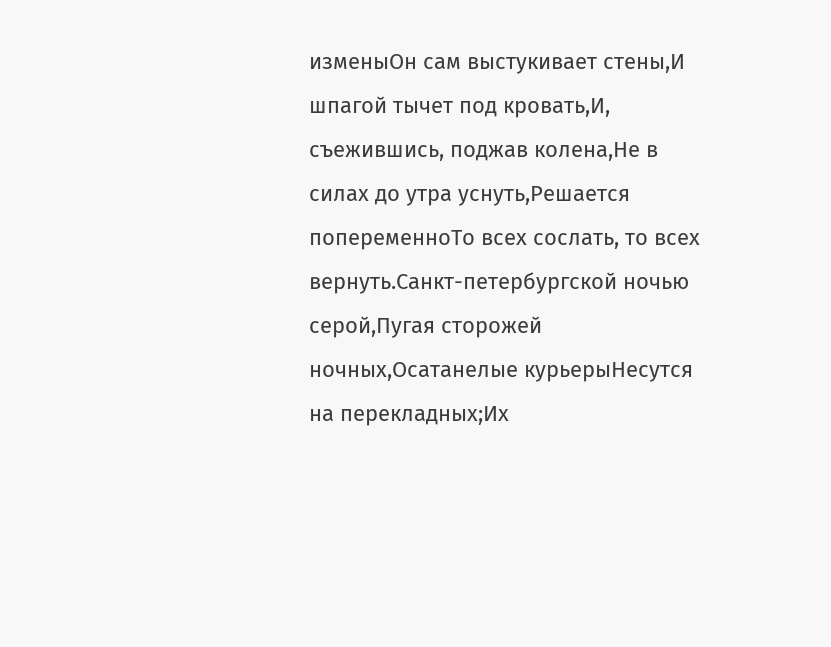изменыОн сам выстукивает стены,И шпагой тычет под кровать,И, съежившись, поджав колена,Не в силах до утра уснуть,Решается попеременноТо всех сослать, то всех вернуть.Санкт-петербургской ночью серой,Пугая сторожей ночных,Осатанелые курьерыНесутся на перекладных;Их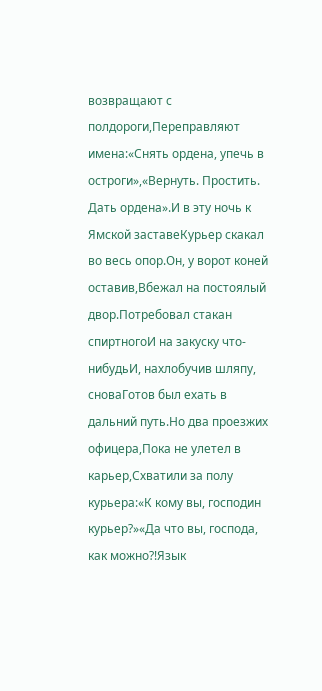возвращают с полдороги,Переправляют имена:«Снять ордена, упечь в остроги»,«Вернуть. Простить. Дать ордена».И в эту ночь к Ямской заставеКурьер скакал во весь опор.Он, у ворот коней оставив,Вбежал на постоялый двор.Потребовал стакан спиртногоИ на закуску что-нибудьИ, нахлобучив шляпу, сноваГотов был ехать в дальний путь.Но два проезжих офицера,Пока не улетел в карьер,Схватили за полу курьера:«К кому вы, господин курьер?»«Да что вы, господа, как можно?!Язык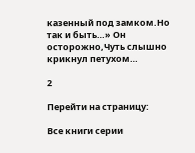казенный под замком.Но так и быть…» Он осторожно,Чуть слышно крикнул петухом…

2

Перейти на страницу:

Все книги серии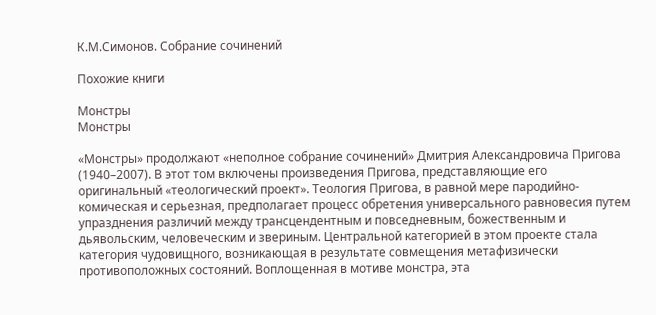К.М.Симонов. Собрание сочинений

Похожие книги

Монстры
Монстры

«Монстры» продолжают «неполное собрание сочинений» Дмитрия Александровича Пригова (1940–2007). В этот том включены произведения Пригова, представляющие его оригинальный «теологический проект». Теология Пригова, в равной мере пародийно-комическая и серьезная, предполагает процесс обретения универсального равновесия путем упразднения различий между трансцендентным и повседневным, божественным и дьявольским, человеческим и звериным. Центральной категорией в этом проекте стала категория чудовищного, возникающая в результате совмещения метафизически противоположных состояний. Воплощенная в мотиве монстра, эта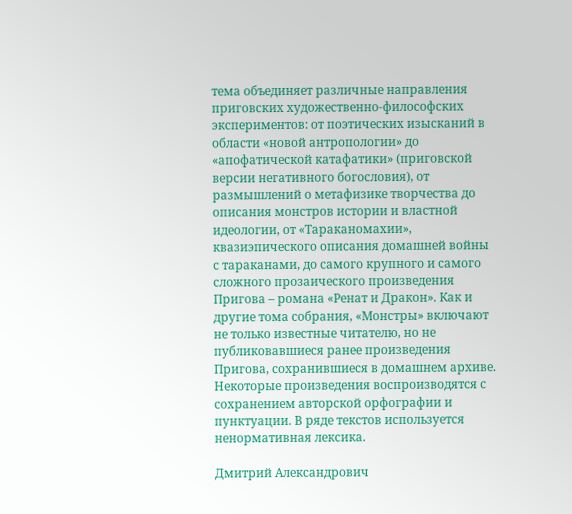тема объединяет различные направления приговских художественно-философских экспериментов: от поэтических изысканий в области «новой антропологии» до «апофатической катафатики» (приговской версии негативного богословия), от размышлений о метафизике творчества до описания монстров истории и властной идеологии, от «Тараканомахии», квазиэпического описания домашней войны с тараканами, до самого крупного и самого сложного прозаического произведения Пригова – романа «Ренат и Дракон». Как и другие тома собрания, «Монстры» включают не только известные читателю, но не публиковавшиеся ранее произведения Пригова, сохранившиеся в домашнем архиве. Некоторые произведения воспроизводятся с сохранением авторской орфографии и пунктуации. В ряде текстов используется ненормативная лексика.

Дмитрий Александрович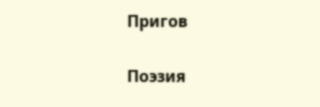Пригов

Поэзия